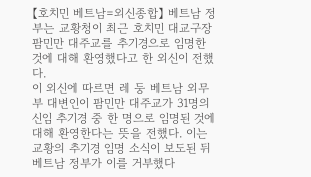【호치민 베트남=외신종합】 베트남 정부는 교황청이 최근 호치민 대교구장 팜민만 대주교를 추기경으로 임명한 것에 대해 환영했다고 한 외신이 전했다.
이 외신에 따르면 레 둥 베트남 외무부 대변인이 팜민만 대주교가 31명의 신임 추기경 중 한 명으로 임명된 것에 대해 환영한다는 뜻을 전했다. 이는 교황의 추기경 임명 소식이 보도된 뒤 베트남 정부가 이를 거부했다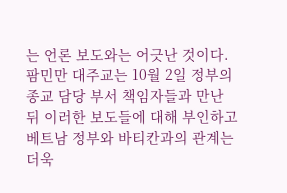는 언론 보도와는 어긋난 것이다.
팜민만 대주교는 10월 2일 정부의 종교 담당 부서 책임자들과 만난 뒤 이러한 보도들에 대해 부인하고 베트남 정부와 바티칸과의 관계는 더욱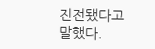진전됐다고 말했다.